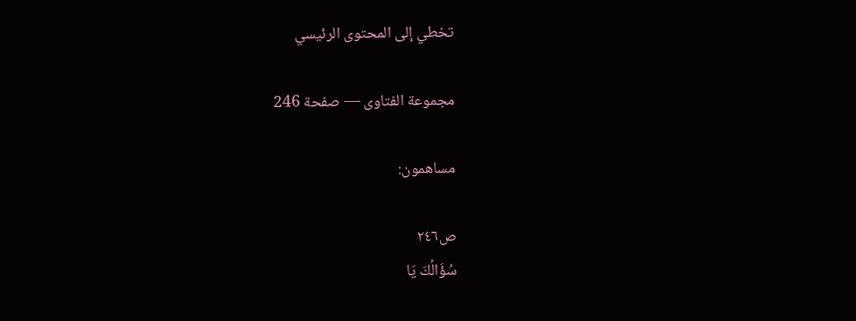تخطي إلى المحتوى الرئيسي

مجموعة الفتاوى — صفحة 246

مساهمون:

ص٢٤٦
سُؤَالُكَ يَا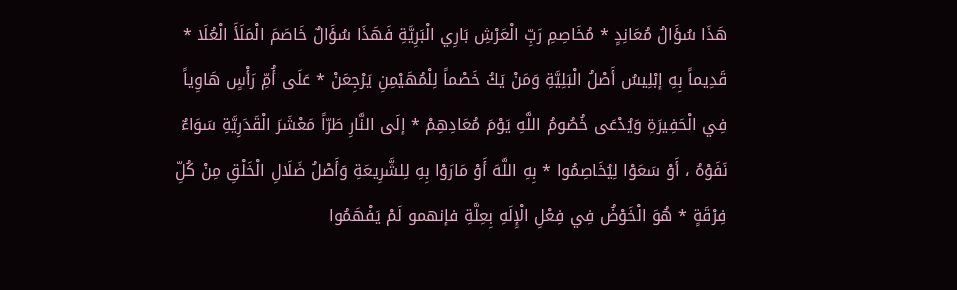هَذَا سُؤَالُ مُعَانِدٍ * مُخَاصِمِ رَبِّ الْعَرْشِ بَارِي الْبَرِيَّةِ فَهَذَا سُؤَالٌ خَاصَمَ الْمَلَأَ الْعُلَا * قَدِيماً بِهِ إبْلِيسُ أَصْلُ الْبَلِيَّةِ وَمَنْ يَكُ خَصْماً لِلْمُهَيْمِنِ يَرْجِعَنْ * عَلَى أُمِّ رَأْسٍ هَاوِياً فِي الْحَفِيرَةِ وَيُدْعَى خُصُومُ اللَّهِ يَوْمَ مُعَادِهِمْ * إلَى النَّارِ طَرّاً مَعْشَرَ الْقَدَرِيَّةِ سَوَاءٌ نَفَوْهُ ، أَوْ سَعَوْا لِيُخَاصِمُوا * بِهِ اللَّهَ أَوْ مَارَوْا بِهِ لِلشَّرِيعَةِ وَأَصْلُ ضَلَالِ الْخَلْقِ مِنْ كُلِّ فِرْقَةٍ * هُوَ الْخَوْضُ فِي فِعْلِ الْإِلَهِ بِعِلَّةِ فإنهمو لَمْ يَفْهَمُوا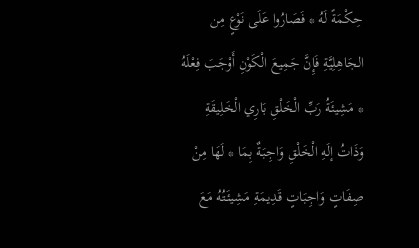حِكْمَةً لَهُ * فَصَارُوا عَلَى نَوْعٍ مِن الجَاهِلِيَّةِ فَإِنَّ جَمِيعَ الْكَوْنِ أَوْجَبَ فِعْلَهُ * مَشِيئَةُ رَبِّ الْخَلْقِ بَارِي الْخَلِيقَةِ وَذَاتُ إلَهِ الْخَلْقِ وَاجِبَةٌ بِمَا * لَهَا مِنْ صِفَاتٍ وَاجِبَاتٍ قَدِيمَةِ مَشِيئَتُهُ مَعَ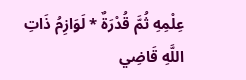عِلْمِهِ ثُمَّ قُدْرَةٌ * لَوَازِمُ ذَاتِ اللَّهِ قَاضِي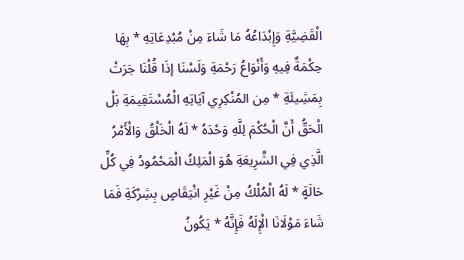الْقَضِيَّةِ وَإِبْدَاعُهُ مَا شَاءَ مِنْ مُبْدِعَاتِهِ * بِهَا حِكْمَةٌ فِيهِ وَأَنْوَاعُ رَحْمَةِ وَلَسْنَا إذَا قُلْنَا جَرَتْ بِمَشِيئَةِ * مِن المُنْكِرِي آيَاتِهِ الْمُسْتَقِيمَةِ بَلْ الْحَقُّ أَنَّ الْحُكْمَ لِلَّهِ وَحْدَهُ * لَهُ الْخَلْقُ وَالْأَمْرُ الَّذِي فِي الشَّرِيعَةِ هُوَ الْمَلِكُ الْمَحْمُودُ فِي كُلِّ حَالَةٍ * لَهُ الْمُلْكُ مِنْ غَيْرِ انْتِقَاصٍ بِشِرْكَةِ فَمَا شَاءَ مَوْلَانَا الْإِلَهُ فَإِنَّهُ * يَكُونُ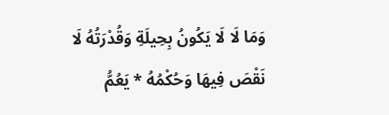وَمَا لَا لَا يَكُونُ بِحِيلَةِ وَقُدْرَتُهُ لَا نَقْصَ فِيهَا وَحُكْمُهُ * يَعُمُّ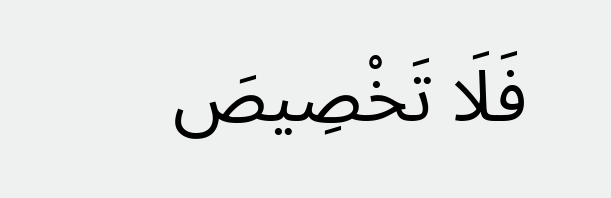فَلَا تَخْصِيصَ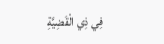فِي ذِي الْقَضِيَّةِ